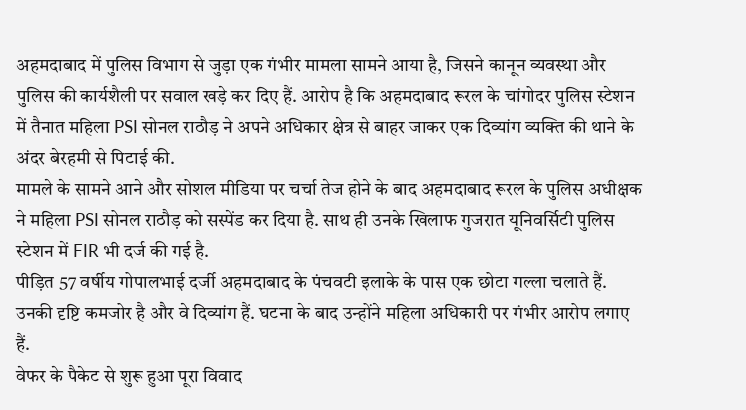अहमदाबाद में पुलिस विभाग से जुड़ा एक गंभीर मामला सामने आया है, जिसने कानून व्यवस्था और पुलिस की कार्यशैली पर सवाल खड़े कर दिए हैं. आरोप है कि अहमदाबाद रूरल के चांगोदर पुलिस स्टेशन में तैनात महिला PSI सोनल राठौड़ ने अपने अधिकार क्षेत्र से बाहर जाकर एक दिव्यांग व्यक्ति की थाने के अंदर बेरहमी से पिटाई की.
मामले के सामने आने और सोशल मीडिया पर चर्चा तेज होने के बाद अहमदाबाद रूरल के पुलिस अधीक्षक ने महिला PSI सोनल राठौड़ को सस्पेंड कर दिया है. साथ ही उनके खिलाफ गुजरात यूनिवर्सिटी पुलिस स्टेशन में FIR भी दर्ज की गई है.
पीड़ित 57 वर्षीय गोपालभाई दर्जी अहमदाबाद के पंचवटी इलाके के पास एक छोटा गल्ला चलाते हैं. उनकी दृष्टि कमजोर है और वे दिव्यांग हैं. घटना के बाद उन्होंने महिला अधिकारी पर गंभीर आरोप लगाए हैं.
वेफर के पैकेट से शुरू हुआ पूरा विवाद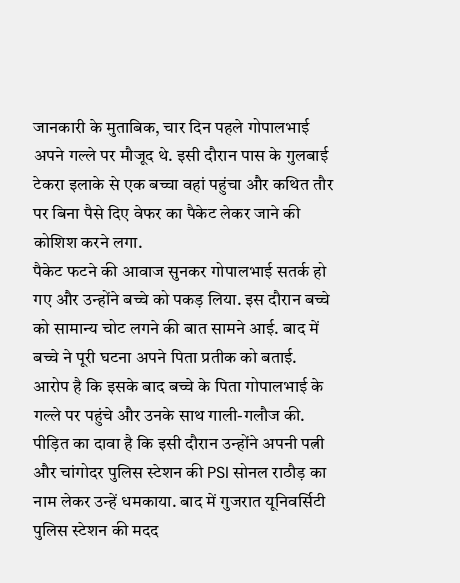जानकारी के मुताबिक, चार दिन पहले गोपालभाई अपने गल्ले पर मौजूद थे. इसी दौरान पास के गुलबाई टेकरा इलाके से एक बच्चा वहां पहुंचा और कथित तौर पर बिना पैसे दिए वेफर का पैकेट लेकर जाने की कोशिश करने लगा.
पैकेट फटने की आवाज सुनकर गोपालभाई सतर्क हो गए और उन्होंने बच्चे को पकड़ लिया. इस दौरान बच्चे को सामान्य चोट लगने की बात सामने आई. बाद में बच्चे ने पूरी घटना अपने पिता प्रतीक को बताई.
आरोप है कि इसके बाद बच्चे के पिता गोपालभाई के गल्ले पर पहुंचे और उनके साथ गाली-गलौज की. पीड़ित का दावा है कि इसी दौरान उन्होंने अपनी पत्नी और चांगोदर पुलिस स्टेशन की PSI सोनल राठौड़ का नाम लेकर उन्हें धमकाया. बाद में गुजरात यूनिवर्सिटी पुलिस स्टेशन की मदद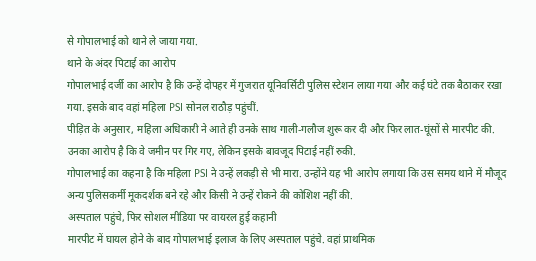से गोपालभाई को थाने ले जाया गया.
थाने के अंदर पिटाई का आरोप
गोपालभाई दर्जी का आरोप है कि उन्हें दोपहर में गुजरात यूनिवर्सिटी पुलिस स्टेशन लाया गया और कई घंटे तक बैठाकर रखा गया. इसके बाद वहां महिला PSI सोनल राठौड़ पहुंचीं.
पीड़ित के अनुसार, महिला अधिकारी ने आते ही उनके साथ गाली-गलौज शुरू कर दी और फिर लात-घूंसों से मारपीट की. उनका आरोप है कि वे जमीन पर गिर गए, लेकिन इसके बावजूद पिटाई नहीं रुकी.
गोपालभाई का कहना है कि महिला PSI ने उन्हें लकड़ी से भी मारा. उन्होंने यह भी आरोप लगाया कि उस समय थाने में मौजूद अन्य पुलिसकर्मी मूकदर्शक बने रहे और किसी ने उन्हें रोकने की कोशिश नहीं की.
अस्पताल पहुंचे, फिर सोशल मीडिया पर वायरल हुई कहानी
मारपीट में घायल होने के बाद गोपालभाई इलाज के लिए अस्पताल पहुंचे. वहां प्राथमिक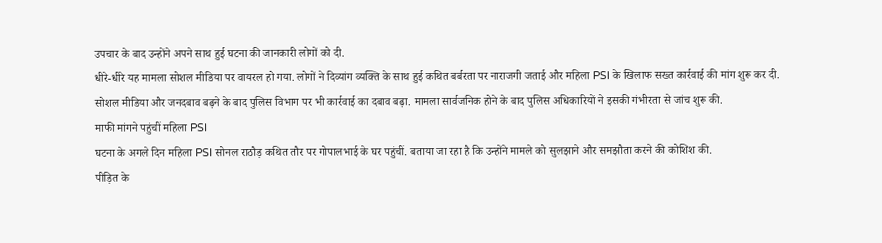उपचार के बाद उन्होंने अपने साथ हुई घटना की जानकारी लोगों को दी.
धीरे-धीरे यह मामला सोशल मीडिया पर वायरल हो गया. लोगों ने दिव्यांग व्यक्ति के साथ हुई कथित बर्बरता पर नाराजगी जताई और महिला PSI के खिलाफ सख्त कार्रवाई की मांग शुरू कर दी.
सोशल मीडिया और जनदबाव बढ़ने के बाद पुलिस विभाग पर भी कार्रवाई का दबाव बढ़ा. मामला सार्वजनिक होने के बाद पुलिस अधिकारियों ने इसकी गंभीरता से जांच शुरू की.
माफी मांगने पहुंचीं महिला PSI
घटना के अगले दिन महिला PSI सोनल राठौड़ कथित तौर पर गोपालभाई के घर पहुंचीं. बताया जा रहा है कि उन्होंने मामले को सुलझाने और समझौता करने की कोशिश की.
पीड़ित के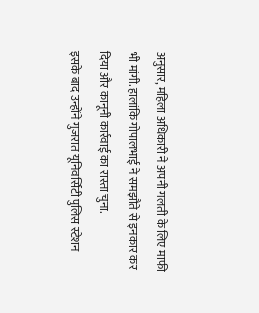अनुसार, महिला अधिकारी ने अपनी गलती के लिए माफी भी मांगी. हालांकि गोपालभाई ने समझौते से इनकार कर दिया और कानूनी कार्रवाई का रास्ता चुना.
इसके बाद उन्होंने गुजरात यूनिवर्सिटी पुलिस स्टेशन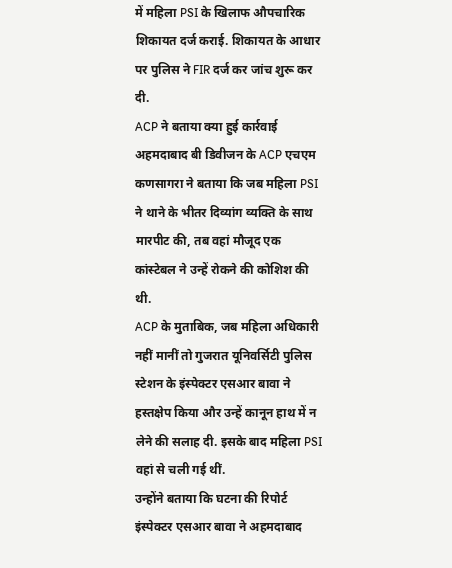में महिला PSI के खिलाफ औपचारिक शिकायत दर्ज कराई. शिकायत के आधार पर पुलिस ने FIR दर्ज कर जांच शुरू कर दी.
ACP ने बताया क्या हुई कार्रवाई
अहमदाबाद बी डिवीजन के ACP एचएम कणसागरा ने बताया कि जब महिला PSI ने थाने के भीतर दिव्यांग व्यक्ति के साथ मारपीट की, तब वहां मौजूद एक कांस्टेबल ने उन्हें रोकने की कोशिश की थी.
ACP के मुताबिक, जब महिला अधिकारी नहीं मानीं तो गुजरात यूनिवर्सिटी पुलिस स्टेशन के इंस्पेक्टर एसआर बावा ने हस्तक्षेप किया और उन्हें कानून हाथ में न लेने की सलाह दी. इसके बाद महिला PSI वहां से चली गई थीं.
उन्होंने बताया कि घटना की रिपोर्ट इंस्पेक्टर एसआर बावा ने अहमदाबाद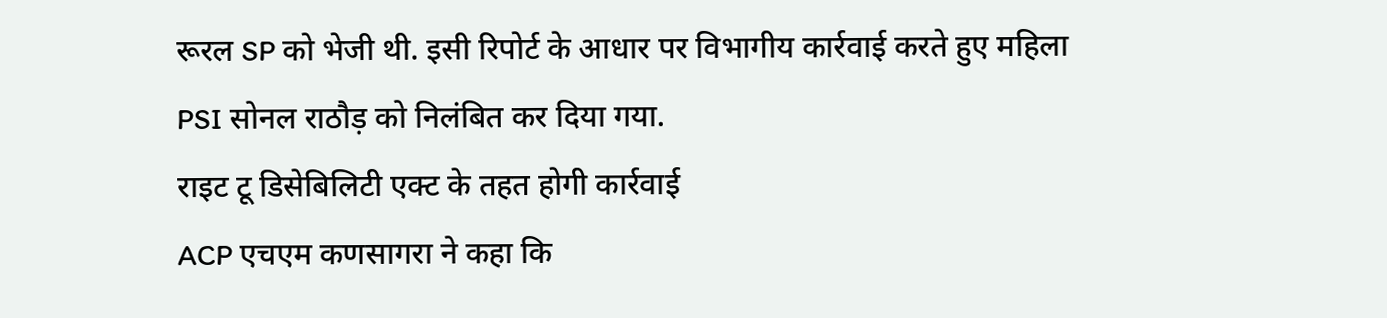रूरल SP को भेजी थी. इसी रिपोर्ट के आधार पर विभागीय कार्रवाई करते हुए महिला PSI सोनल राठौड़ को निलंबित कर दिया गया.
राइट टू डिसेबिलिटी एक्ट के तहत होगी कार्रवाई
ACP एचएम कणसागरा ने कहा कि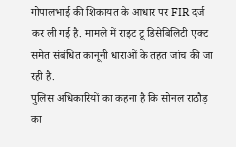गोपालभाई की शिकायत के आधार पर FIR दर्ज कर ली गई है. मामले में राइट टू डिसेबिलिटी एक्ट समेत संबंधित कानूनी धाराओं के तहत जांच की जा रही है.
पुलिस अधिकारियों का कहना है कि सोनल राठौड़ का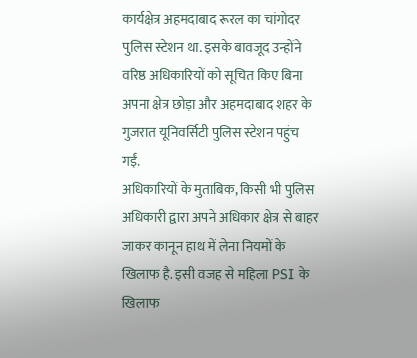कार्यक्षेत्र अहमदाबाद रूरल का चांगोदर पुलिस स्टेशन था. इसके बावजूद उन्होंने वरिष्ठ अधिकारियों को सूचित किए बिना अपना क्षेत्र छोड़ा और अहमदाबाद शहर के गुजरात यूनिवर्सिटी पुलिस स्टेशन पहुंच गईं.
अधिकारियों के मुताबिक, किसी भी पुलिस अधिकारी द्वारा अपने अधिकार क्षेत्र से बाहर जाकर कानून हाथ में लेना नियमों के खिलाफ है. इसी वजह से महिला PSI के खिलाफ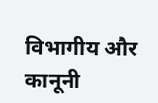विभागीय और कानूनी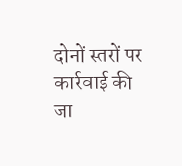दोनों स्तरों पर कार्रवाई की जा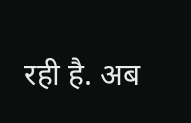रही है. अब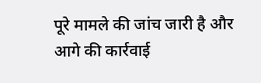पूरे मामले की जांच जारी है और आगे की कार्रवाई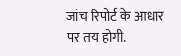जांच रिपोर्ट के आधार पर तय होगी.